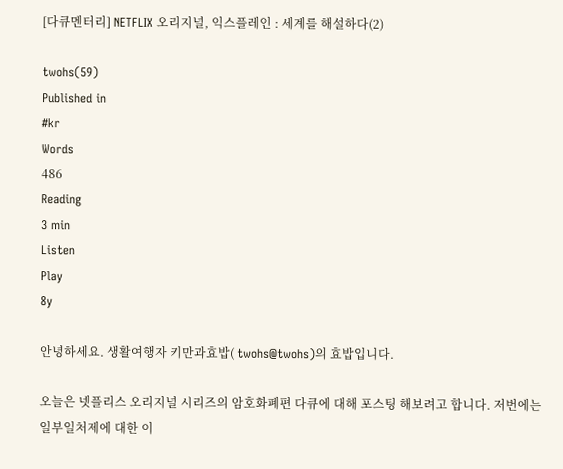[다큐멘터리] NETFLIX 오리지널, 익스플레인 : 세계를 해설하다(2)

twohs(59)
Published in
#kr
Words
486
Reading
3 min
Listen
Play
8y

안녕하세요. 생활여행자 키만과효밥( twohs@twohs)의 효밥입니다.

오늘은 넷플리스 오리지널 시리즈의 암호화폐편 다큐에 대해 포스팅 해보려고 합니다. 저번에는 일부일처제에 대한 이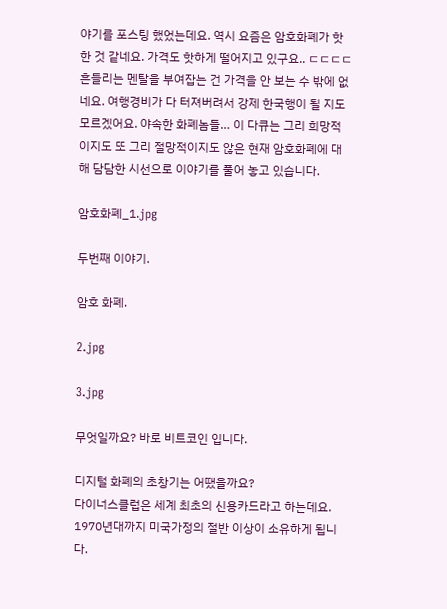야기를 포스팅 했었는데요. 역시 요즘은 암호화폐가 핫 한 것 같네요. 가격도 핫하게 떨어지고 있구요.. ㄷㄷㄷㄷ 흔들리는 멘탈을 부여잡는 건 가격을 안 보는 수 밖에 없네요. 여행경비가 다 터져버려서 강제 한국행이 될 지도 모르겠어요. 야속한 화폐놈들… 이 다큐는 그리 희망적이지도 또 그리 절망적이지도 않은 현재 암호화폐에 대해 담담한 시선으로 이야기를 풀어 놓고 있습니다.

암호화폐_1.jpg

두번째 이야기.

암호 화폐.

2.jpg

3.jpg

무엇일까요? 바로 비트코인 입니다.

디지털 화폐의 초창기는 어땠을까요?
다이너스클럽은 세계 최초의 신용카드라고 하는데요. 1970년대까지 미국가정의 절반 이상이 소유하게 됩니다.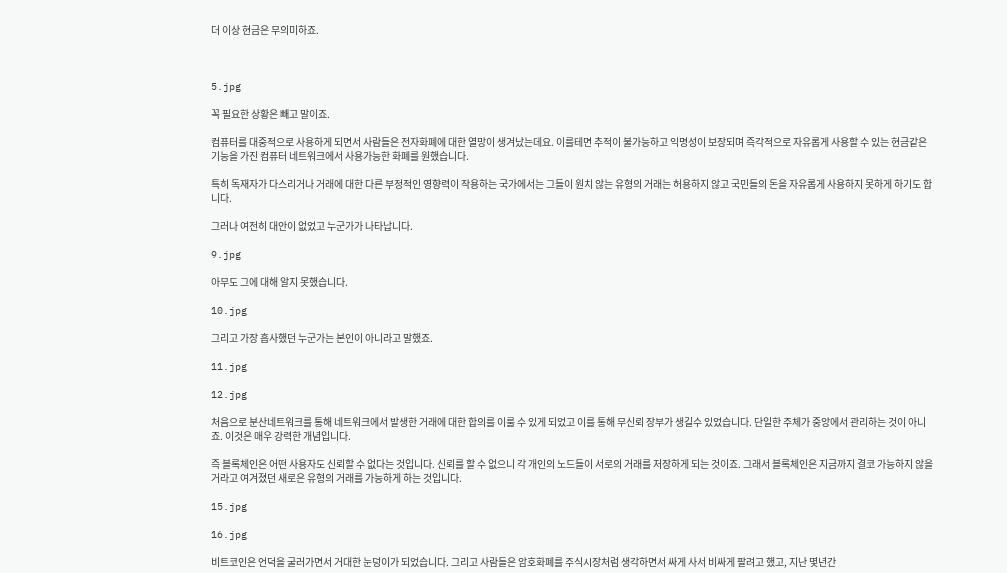더 이상 현금은 무의미하죠.



5.jpg

꼭 필요한 상황은 빼고 말이죠.

컴퓨터를 대중적으로 사용하게 되면서 사람들은 전자화폐에 대한 열망이 생겨났는데요. 이를테면 추적이 불가능하고 익명성이 보장되며 즉각적으로 자유롭게 사용할 수 있는 현금같은 기능을 가진 컴퓨터 네트워크에서 사용가능한 화폐를 원했습니다.

특히 독재자가 다스리거나 거래에 대한 다른 부정적인 영향력이 작용하는 국가에서는 그들이 원치 않는 유형의 거래는 허용하지 않고 국민들의 돈을 자유롭게 사용하지 못하게 하기도 합니다.

그러나 여전히 대안이 없었고 누군가가 나타납니다.

9.jpg

아무도 그에 대해 알지 못했습니다.

10.jpg

그리고 가장 흡사했던 누군가는 본인이 아니라고 말했죠.

11.jpg

12.jpg

처음으로 분산네트워크를 통해 네트워크에서 발생한 거래에 대한 합의를 이룰 수 있게 되었고 이를 통해 무신뢰 장부가 생길수 있었습니다. 단일한 주체가 중앙에서 관리하는 것이 아니죠. 이것은 매우 강력한 개념입니다.

즉 블록체인은 어떤 사용자도 신뢰할 수 없다는 것입니다. 신뢰를 할 수 없으니 각 개인의 노드들이 서로의 거래를 저장하게 되는 것이죠. 그래서 블록체인은 지금까지 결코 가능하지 않을 거라고 여겨졌던 새로은 유형의 거래를 가능하게 하는 것입니다.

15.jpg

16.jpg

비트코인은 언덕을 굴러가면서 거대한 눈덩이가 되었습니다. 그리고 사람들은 암호화폐를 주식시장처럼 생각하면서 싸게 사서 비싸게 팔려고 했고, 지난 몇년간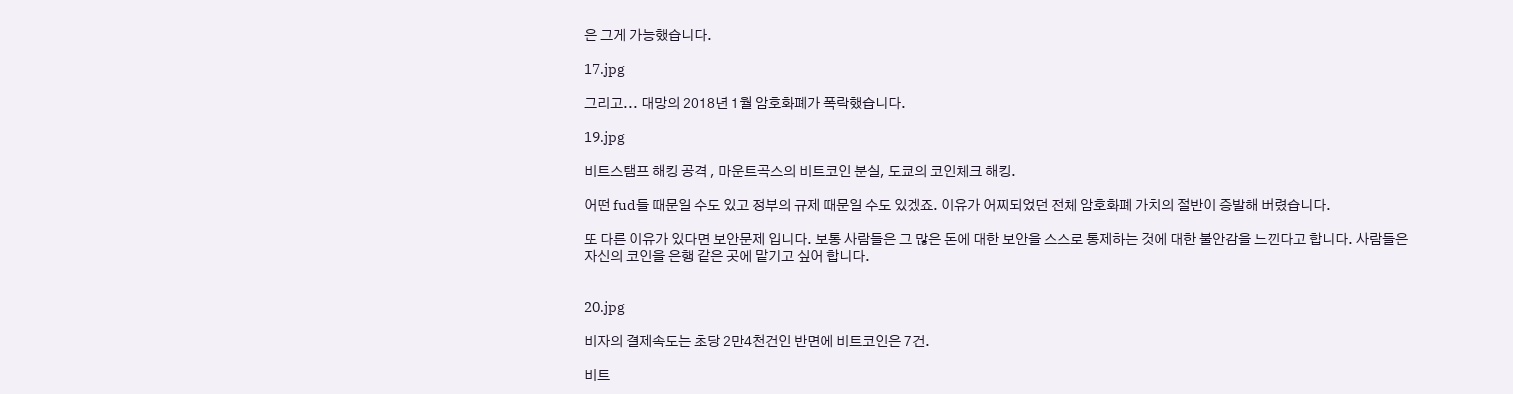은 그게 가능했습니다.

17.jpg

그리고... 대망의 2018년 1월 암호화폐가 폭락했습니다.

19.jpg

비트스탬프 해킹 공격 , 마운트곡스의 비트코인 분실, 도쿄의 코인체크 해킹.

어떤 fud들 때문일 수도 있고 정부의 규제 때문일 수도 있겠죠. 이유가 어찌되었던 전체 암호화폐 가치의 절반이 증발해 버렸습니다.

또 다른 이유가 있다면 보안문제 입니다. 보통 사람들은 그 많은 돈에 대한 보안을 스스로 통제하는 것에 대한 불안감을 느낀다고 합니다. 사람들은 자신의 코인을 은행 같은 곳에 맡기고 싶어 합니다.


20.jpg

비자의 결제속도는 초당 2만4천건인 반면에 비트코인은 7건.

비트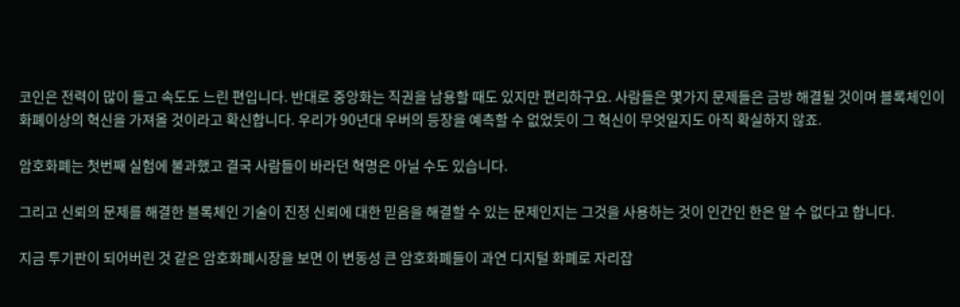코인은 전력이 많이 들고 속도도 느린 편입니다. 반대로 중앙화는 직권을 남용할 때도 있지만 편리하구요. 사람들은 몇가지 문제들은 금방 해결될 것이며 블록체인이 화폐이상의 혁신을 가져올 것이라고 확신합니다. 우리가 90년대 우버의 등장을 예측할 수 없었듯이 그 혁신이 무엇일지도 아직 확실하지 않죠.

암호화폐는 첫번째 실험에 불과했고 결국 사람들이 바라던 혁명은 아닐 수도 있습니다.

그리고 신뢰의 문제를 해결한 블록체인 기술이 진정 신뢰에 대한 믿음을 해결할 수 있는 문제인지는 그것을 사용하는 것이 인간인 한은 알 수 없다고 합니다.

지금 투기판이 되어버린 것 같은 암호화폐시장을 보면 이 변동성 큰 암호화폐들이 과연 디지털 화폐로 자리잡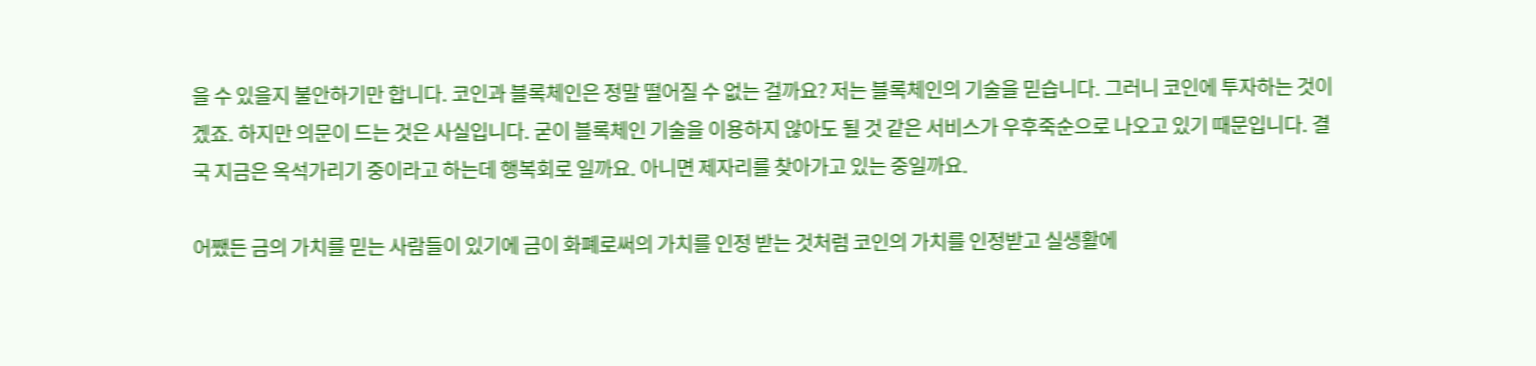을 수 있을지 불안하기만 합니다. 코인과 블록체인은 정말 떨어질 수 없는 걸까요? 저는 블록체인의 기술을 믿습니다. 그러니 코인에 투자하는 것이겠죠. 하지만 의문이 드는 것은 사실입니다. 굳이 블록체인 기술을 이용하지 않아도 될 것 같은 서비스가 우후죽순으로 나오고 있기 때문입니다. 결국 지금은 옥석가리기 중이라고 하는데 행복회로 일까요. 아니면 제자리를 찾아가고 있는 중일까요.

어쨌든 금의 가치를 믿는 사람들이 있기에 금이 화폐로써의 가치를 인정 받는 것처럼 코인의 가치를 인정받고 실생활에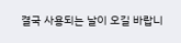결국 사용되는 날이 오길 바랍니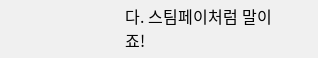다. 스팀페이처럼 말이죠!